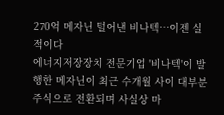270억 메자닌 털어낸 비나텍…이젠 실적이다
에너지저장장치 전문기업 '비나텍'이 발행한 메자닌이 최근 수개월 사이 대부분 주식으로 전환되며 사실상 마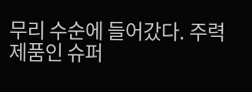무리 수순에 들어갔다. 주력 제품인 슈퍼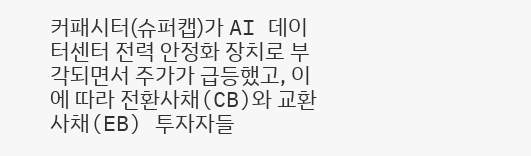커패시터(슈퍼캡)가 AI 데이터센터 전력 안정화 장치로 부각되면서 주가가 급등했고, 이에 따라 전환사채(CB)와 교환사채(EB) 투자자들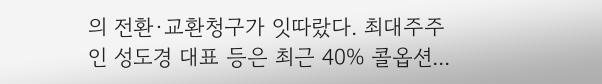의 전환·교환청구가 잇따랐다. 최대주주인 성도경 대표 등은 최근 40% 콜옵션...